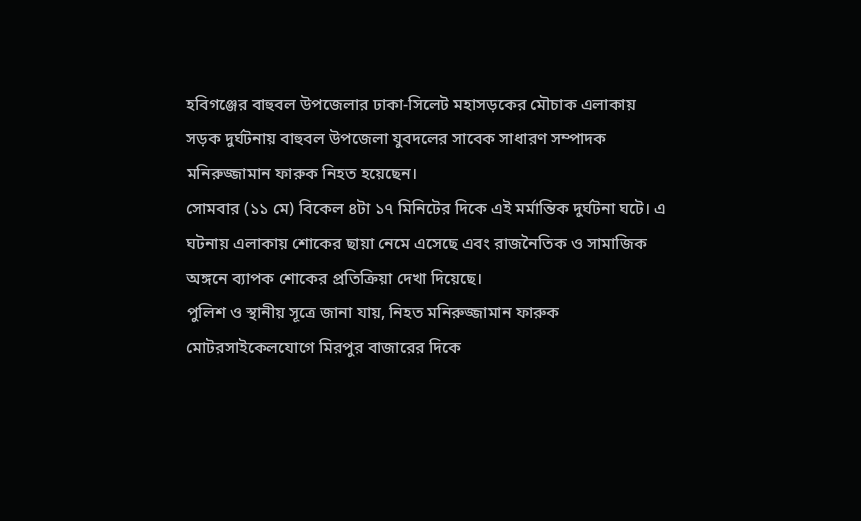হবিগঞ্জের বাহুবল উপজেলার ঢাকা-সিলেট মহাসড়কের মৌচাক এলাকায় সড়ক দুর্ঘটনায় বাহুবল উপজেলা যুবদলের সাবেক সাধারণ সম্পাদক মনিরুজ্জামান ফারুক নিহত হয়েছেন।
সোমবার (১১ মে) বিকেল ৪টা ১৭ মিনিটের দিকে এই মর্মান্তিক দুর্ঘটনা ঘটে। এ ঘটনায় এলাকায় শোকের ছায়া নেমে এসেছে এবং রাজনৈতিক ও সামাজিক অঙ্গনে ব্যাপক শোকের প্রতিক্রিয়া দেখা দিয়েছে।
পুলিশ ও স্থানীয় সূত্রে জানা যায়, নিহত মনিরুজ্জামান ফারুক মোটরসাইকেলযোগে মিরপুর বাজারের দিকে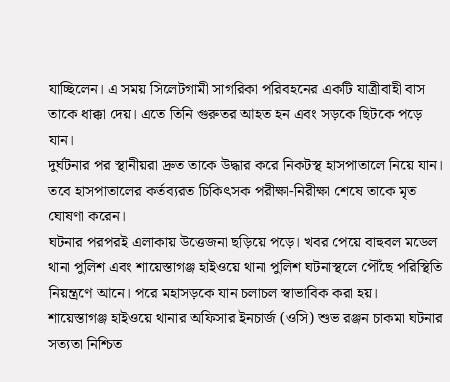যাচ্ছিলেন। এ সময় সিলেটগামী সাগরিকা পরিবহনের একটি যাত্রীবাহী বাস তাকে ধাক্কা দেয়। এতে তিনি গুরুতর আহত হন এবং সড়কে ছিটকে পড়ে যান।
দুর্ঘটনার পর স্থানীয়রা দ্রুত তাকে উদ্ধার করে নিকটস্থ হাসপাতালে নিয়ে যান। তবে হাসপাতালের কর্তব্যরত চিকিৎসক পরীক্ষা-নিরীক্ষা শেষে তাকে মৃত ঘোষণা করেন।
ঘটনার পরপরই এলাকায় উত্তেজনা ছড়িয়ে পড়ে। খবর পেয়ে বাহুবল মডেল থানা পুলিশ এবং শায়েস্তাগঞ্জ হাইওয়ে থানা পুলিশ ঘটনাস্থলে পৌঁছে পরিস্থিতি নিয়ন্ত্রণে আনে। পরে মহাসড়কে যান চলাচল স্বাভাবিক করা হয়।
শায়েস্তাগঞ্জ হাইওয়ে থানার অফিসার ইনচার্জ (ওসি) শুভ রঞ্জন চাকমা ঘটনার সত্যতা নিশ্চিত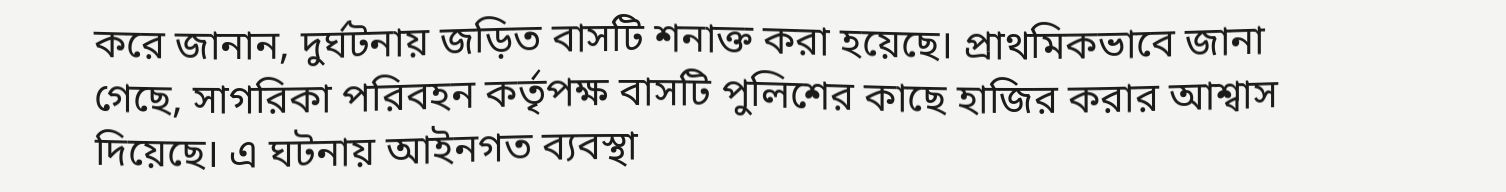করে জানান, দুর্ঘটনায় জড়িত বাসটি শনাক্ত করা হয়েছে। প্রাথমিকভাবে জানা গেছে, সাগরিকা পরিবহন কর্তৃপক্ষ বাসটি পুলিশের কাছে হাজির করার আশ্বাস দিয়েছে। এ ঘটনায় আইনগত ব্যবস্থা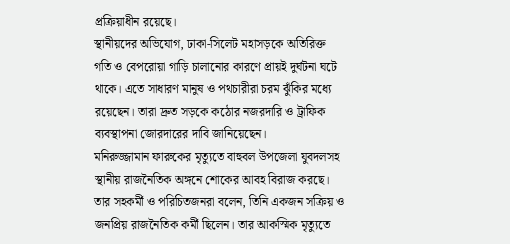প্রক্রিয়াধীন রয়েছে।
স্থানীয়দের অভিযোগ, ঢাকা-সিলেট মহাসড়কে অতিরিক্ত গতি ও বেপরোয়া গাড়ি চালানোর কারণে প্রায়ই দুর্ঘটনা ঘটে থাকে। এতে সাধারণ মানুষ ও পথচারীরা চরম ঝুঁকির মধ্যে রয়েছেন। তারা দ্রুত সড়কে কঠোর নজরদারি ও ট্রাফিক ব্যবস্থাপনা জোরদারের দাবি জানিয়েছেন।
মনিরুজ্জামান ফারুকের মৃত্যুতে বাহুবল উপজেলা যুবদলসহ স্থানীয় রাজনৈতিক অঙ্গনে শোকের আবহ বিরাজ করছে। তার সহকর্মী ও পরিচিতজনরা বলেন, তিনি একজন সক্রিয় ও জনপ্রিয় রাজনৈতিক কর্মী ছিলেন। তার আকস্মিক মৃত্যুতে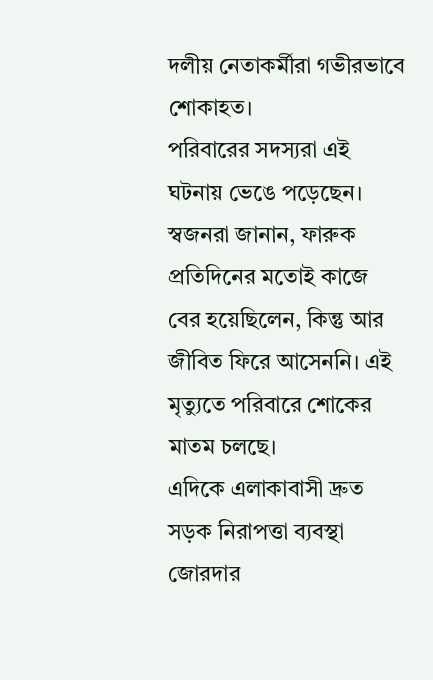দলীয় নেতাকর্মীরা গভীরভাবে শোকাহত।
পরিবারের সদস্যরা এই ঘটনায় ভেঙে পড়েছেন। স্বজনরা জানান, ফারুক প্রতিদিনের মতোই কাজে বের হয়েছিলেন, কিন্তু আর জীবিত ফিরে আসেননি। এই মৃত্যুতে পরিবারে শোকের মাতম চলছে।
এদিকে এলাকাবাসী দ্রুত সড়ক নিরাপত্তা ব্যবস্থা জোরদার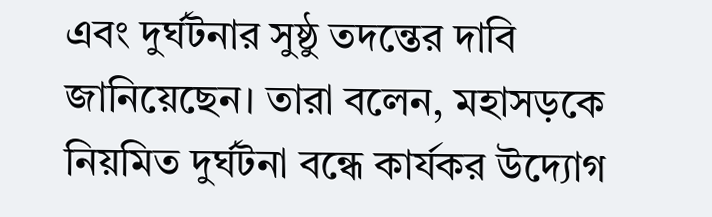এবং দুর্ঘটনার সুষ্ঠু তদন্তের দাবি জানিয়েছেন। তারা বলেন, মহাসড়কে নিয়মিত দুর্ঘটনা বন্ধে কার্যকর উদ্যোগ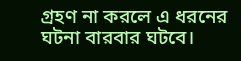গ্রহণ না করলে এ ধরনের ঘটনা বারবার ঘটবে।